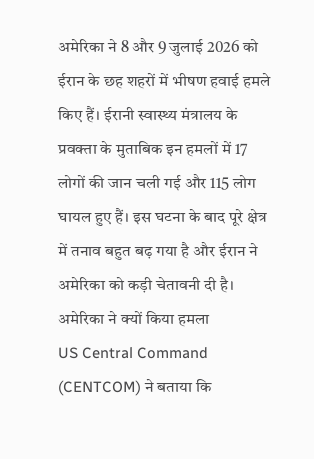अमेरिका ने 8 और 9 जुलाई 2026 को ईरान के छह शहरों में भीषण हवाई हमले किए हैं। ईरानी स्वास्थ्य मंत्रालय के प्रवक्ता के मुताबिक इन हमलों में 17 लोगों की जान चली गई और 115 लोग घायल हुए हैं। इस घटना के बाद पूरे क्षेत्र में तनाव बहुत बढ़ गया है और ईरान ने अमेरिका को कड़ी चेतावनी दी है।
अमेरिका ने क्यों किया हमला
US Central Command (CENTCOM) ने बताया कि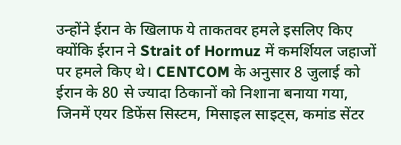उन्होंने ईरान के खिलाफ ये ताकतवर हमले इसलिए किए क्योंकि ईरान ने Strait of Hormuz में कमर्शियल जहाजों पर हमले किए थे। CENTCOM के अनुसार 8 जुलाई को ईरान के 80 से ज्यादा ठिकानों को निशाना बनाया गया, जिनमें एयर डिफेंस सिस्टम, मिसाइल साइट्स, कमांड सेंटर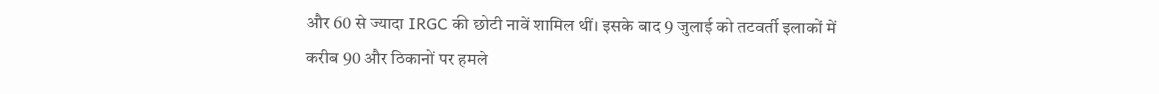और 60 से ज्यादा IRGC की छोटी नावें शामिल थीं। इसके बाद 9 जुलाई को तटवर्ती इलाकों में करीब 90 और ठिकानों पर हमले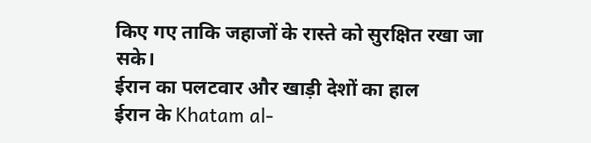किए गए ताकि जहाजों के रास्ते को सुरक्षित रखा जा सके।
ईरान का पलटवार और खाड़ी देशों का हाल
ईरान के Khatam al-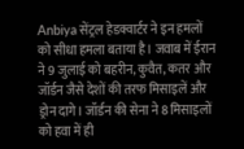Anbiya सेंट्रल हेडक्वार्टर ने इन हमलों को सीधा हमला बताया है। जवाब में ईरान ने 9 जुलाई को बहरीन, कुवैत, कतर और जॉर्डन जैसे देशों की तरफ मिसाइलें और ड्रोन दागे। जॉर्डन की सेना ने 8 मिसाइलों को हवा में ही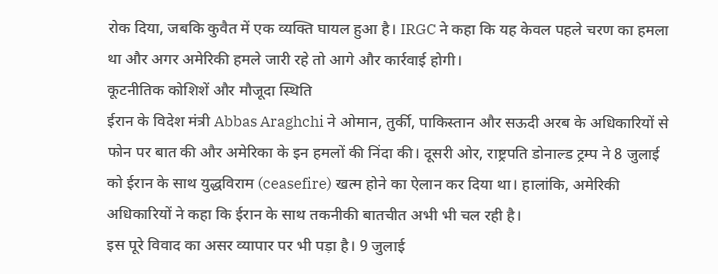रोक दिया, जबकि कुवैत में एक व्यक्ति घायल हुआ है। IRGC ने कहा कि यह केवल पहले चरण का हमला था और अगर अमेरिकी हमले जारी रहे तो आगे और कार्रवाई होगी।
कूटनीतिक कोशिशें और मौजूदा स्थिति
ईरान के विदेश मंत्री Abbas Araghchi ने ओमान, तुर्की, पाकिस्तान और सऊदी अरब के अधिकारियों से फोन पर बात की और अमेरिका के इन हमलों की निंदा की। दूसरी ओर, राष्ट्रपति डोनाल्ड ट्रम्प ने 8 जुलाई को ईरान के साथ युद्धविराम (ceasefire) खत्म होने का ऐलान कर दिया था। हालांकि, अमेरिकी अधिकारियों ने कहा कि ईरान के साथ तकनीकी बातचीत अभी भी चल रही है।
इस पूरे विवाद का असर व्यापार पर भी पड़ा है। 9 जुलाई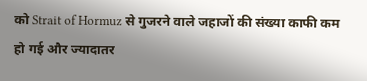को Strait of Hormuz से गुजरने वाले जहाजों की संख्या काफी कम हो गई और ज्यादातर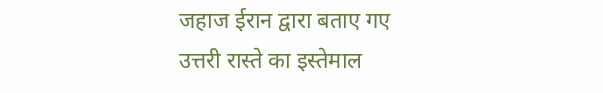जहाज ईरान द्वारा बताए गए उत्तरी रास्ते का इस्तेमाल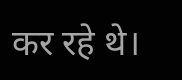कर रहे थे।